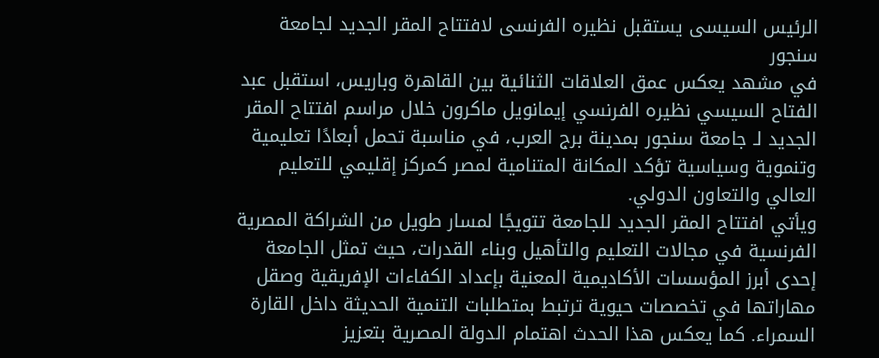الرئيس السيسى يستقبل نظيره الفرنسى لافتتاح المقر الجديد لجامعة سنجور
في مشهد يعكس عمق العلاقات الثنائية بين القاهرة وباريس، استقبل عبد الفتاح السيسي نظيره الفرنسي إيمانويل ماكرون خلال مراسم افتتاح المقر الجديد لـ جامعة سنجور بمدينة برج العرب، في مناسبة تحمل أبعادًا تعليمية وتنموية وسياسية تؤكد المكانة المتنامية لمصر كمركز إقليمي للتعليم العالي والتعاون الدولي.
ويأتي افتتاح المقر الجديد للجامعة تتويجًا لمسار طويل من الشراكة المصرية الفرنسية في مجالات التعليم والتأهيل وبناء القدرات، حيث تمثل الجامعة إحدى أبرز المؤسسات الأكاديمية المعنية بإعداد الكفاءات الإفريقية وصقل مهاراتها في تخصصات حيوية ترتبط بمتطلبات التنمية الحديثة داخل القارة السمراء. كما يعكس هذا الحدث اهتمام الدولة المصرية بتعزيز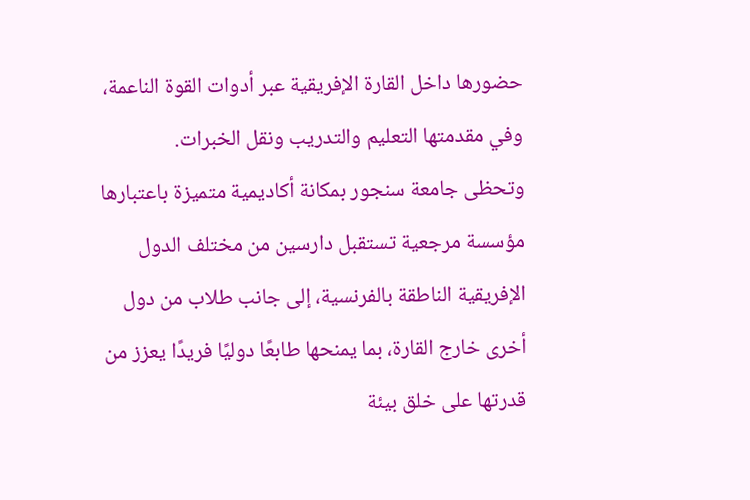حضورها داخل القارة الإفريقية عبر أدوات القوة الناعمة، وفي مقدمتها التعليم والتدريب ونقل الخبرات.
وتحظى جامعة سنجور بمكانة أكاديمية متميزة باعتبارها مؤسسة مرجعية تستقبل دارسين من مختلف الدول الإفريقية الناطقة بالفرنسية، إلى جانب طلاب من دول أخرى خارج القارة، بما يمنحها طابعًا دوليًا فريدًا يعزز من قدرتها على خلق بيئة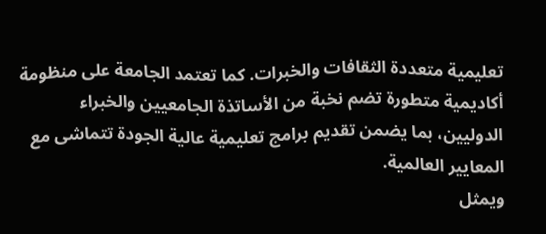تعليمية متعددة الثقافات والخبرات. كما تعتمد الجامعة على منظومة أكاديمية متطورة تضم نخبة من الأساتذة الجامعيين والخبراء الدوليين، بما يضمن تقديم برامج تعليمية عالية الجودة تتماشى مع المعايير العالمية.
ويمثل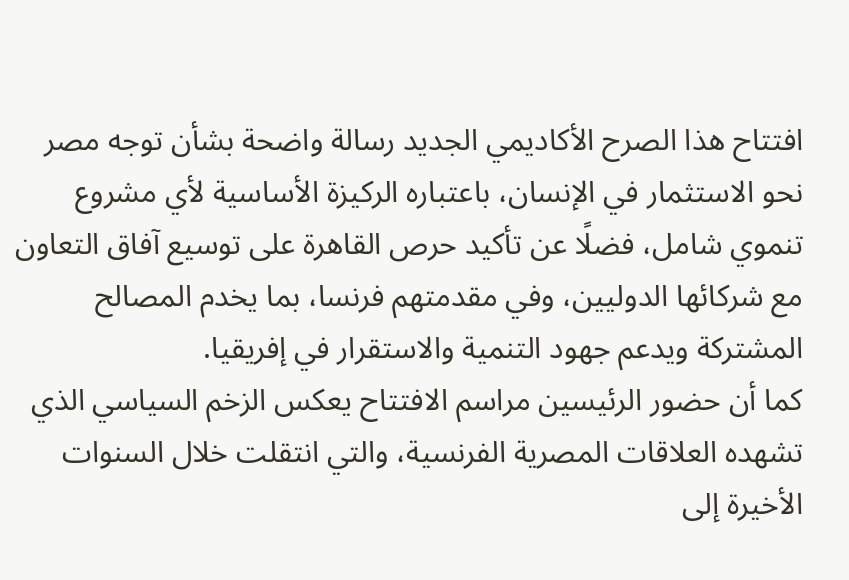افتتاح هذا الصرح الأكاديمي الجديد رسالة واضحة بشأن توجه مصر نحو الاستثمار في الإنسان، باعتباره الركيزة الأساسية لأي مشروع تنموي شامل، فضلًا عن تأكيد حرص القاهرة على توسيع آفاق التعاون مع شركائها الدوليين، وفي مقدمتهم فرنسا، بما يخدم المصالح المشتركة ويدعم جهود التنمية والاستقرار في إفريقيا.
كما أن حضور الرئيسين مراسم الافتتاح يعكس الزخم السياسي الذي تشهده العلاقات المصرية الفرنسية، والتي انتقلت خلال السنوات الأخيرة إلى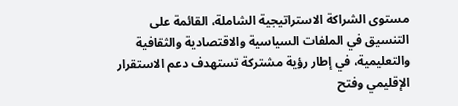مستوى الشراكة الاستراتيجية الشاملة، القائمة على التنسيق في الملفات السياسية والاقتصادية والثقافية والتعليمية، في إطار رؤية مشتركة تستهدف دعم الاستقرار الإقليمي وفتح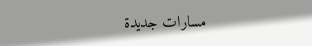مسارات جديدة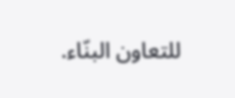للتعاون البنّاء.